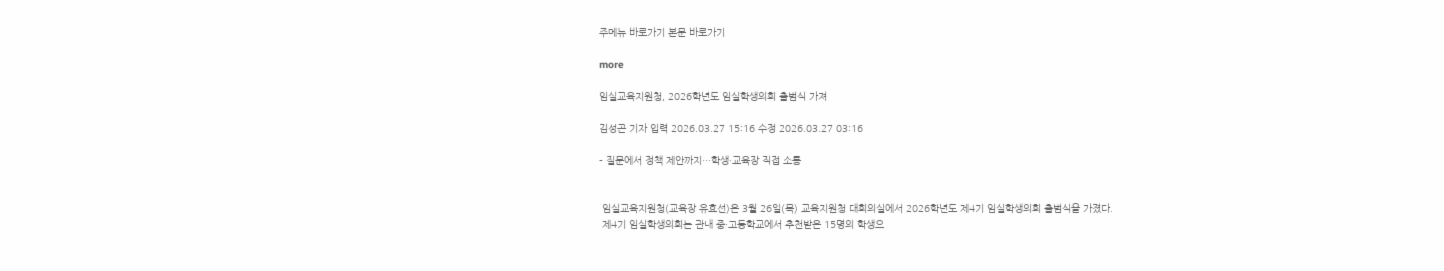주메뉴 바로가기 본문 바로가기

more

임실교육지원청, 2026학년도 임실학생의회 출범식 가져

김성곤 기자 입력 2026.03.27 15:16 수정 2026.03.27 03:16

- 질문에서 정책 제안까지…학생·교육장 직접 소통


 임실교육지원청(교육장 유효선)은 3월 26일(목) 교육지원청 대회의실에서 2026학년도 제4기 임실학생의회 출범식을 가졌다.
 제4기 임실학생의회는 관내 중·고등학교에서 추천받은 15명의 학생으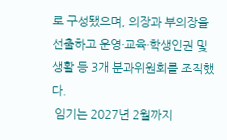로 구성됐으며, 의장과 부의장을 선출하고 운영·교육·학생인권 및 생활 등 3개 분과위원회를 조직했다.
 임기는 2027년 2월까지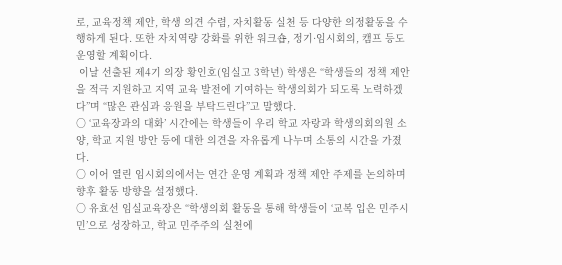로, 교육정책 제안, 학생 의견 수렴, 자치활동 실천 등 다양한 의정활동을 수행하게 된다. 또한 자치역량 강화를 위한 워크숍, 정기·임시회의, 캠프 등도 운영할 계획이다.
 이날 선출된 제4기 의장 황인호(임실고 3학년) 학생은 “학생들의 정책 제안을 적극 지원하고 지역 교육 발전에 기여하는 학생의회가 되도록 노력하겠다”며 “많은 관심과 응원을 부탁드린다”고 말했다.
○ ‘교육장과의 대화’ 시간에는 학생들이 우리 학교 자랑과 학생의회의원 소양, 학교 지원 방안 등에 대한 의견을 자유롭게 나누며 소통의 시간을 가졌다.
○ 이어 열린 임시회의에서는 연간 운영 계획과 정책 제안 주제를 논의하며 향후 활동 방향을 설정했다.
○ 유효선 임실교육장은 “학생의회 활동을 통해 학생들이 ‘교복 입은 민주시민’으로 성장하고, 학교 민주주의 실천에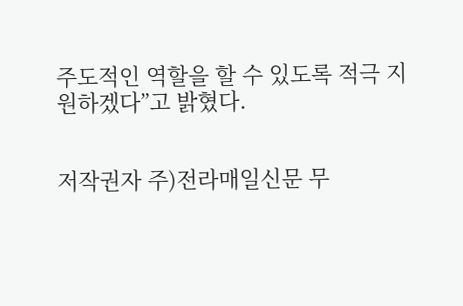주도적인 역할을 할 수 있도록 적극 지원하겠다”고 밝혔다.


저작권자 주)전라매일신문 무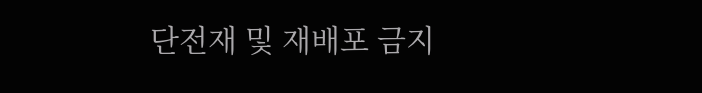단전재 및 재배포 금지